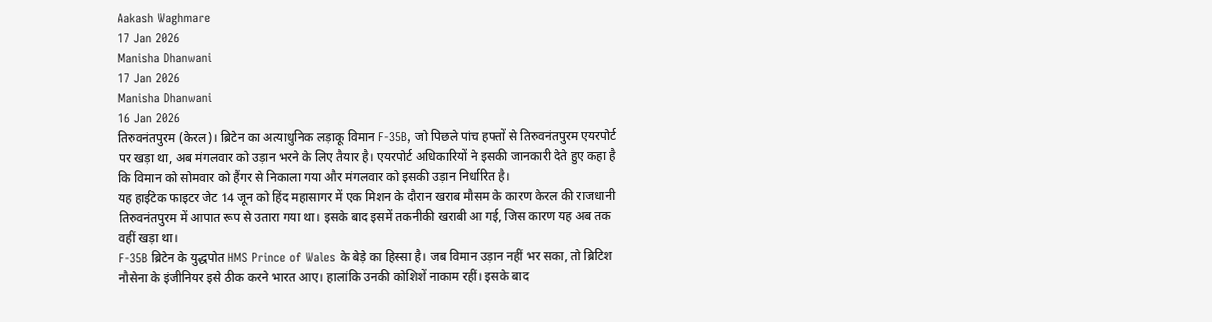Aakash Waghmare
17 Jan 2026
Manisha Dhanwani
17 Jan 2026
Manisha Dhanwani
16 Jan 2026
तिरुवनंतपुरम (केरल)। ब्रिटेन का अत्याधुनिक लड़ाकू विमान F-35B, जो पिछले पांच हफ्तों से तिरुवनंतपुरम एयरपोर्ट पर खड़ा था, अब मंगलवार को उड़ान भरने के लिए तैयार है। एयरपोर्ट अधिकारियों ने इसकी जानकारी देते हुए कहा है कि विमान को सोमवार को हैंगर से निकाला गया और मंगलवार को इसकी उड़ान निर्धारित है।
यह हाईटेक फाइटर जेट 14 जून को हिंद महासागर में एक मिशन के दौरान खराब मौसम के कारण केरल की राजधानी तिरुवनंतपुरम में आपात रूप से उतारा गया था। इसके बाद इसमें तकनीकी खराबी आ गई, जिस कारण यह अब तक वहीं खड़ा था।
F-35B ब्रिटेन के युद्धपोत HMS Prince of Wales के बेड़े का हिस्सा है। जब विमान उड़ान नहीं भर सका, तो ब्रिटिश नौसेना के इंजीनियर इसे ठीक करने भारत आए। हालांकि उनकी कोशिशें नाकाम रहीं। इसके बाद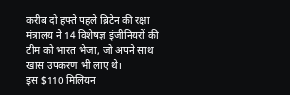करीब दो हफ्ते पहले ब्रिटेन की रक्षा मंत्रालय ने 14 विशेषज्ञ इंजीनियरों की टीम को भारत भेजा, जो अपने साथ खास उपकरण भी लाए थे।
इस $110 मिलियन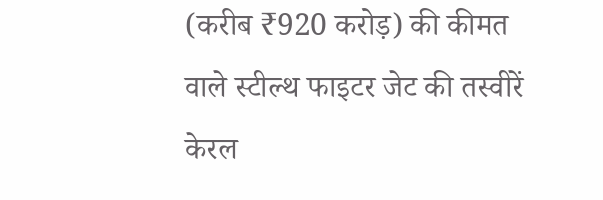(करीब ₹920 करोड़) की कीमत वाले स्टील्थ फाइटर जेट की तस्वीरें केरल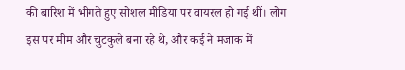की बारिश में भीगते हुए सोशल मीडिया पर वायरल हो गई थीं। लोग इस पर मीम और चुटकुले बना रहे थे, और कई ने मजाक में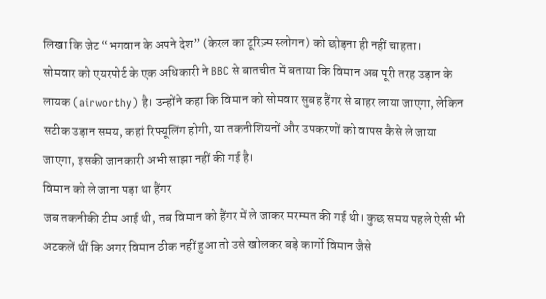लिखा कि जेट “भगवान के अपने देश” (केरल का टूरिज़्म स्लोगन) को छोड़ना ही नहीं चाहता।
सोमवार को एयरपोर्ट के एक अधिकारी ने BBC से बातचीत में बताया कि विमान अब पूरी तरह उड़ान के लायक (airworthy) है। उन्होंने कहा कि विमान को सोमवार सुबह हैंगर से बाहर लाया जाएगा, लेकिन सटीक उड़ान समय, कहां रिफ्यूलिंग होगी, या तकनीशियनों और उपकरणों को वापस कैसे ले जाया जाएगा, इसकी जानकारी अभी साझा नहीं की गई है।
विमान को ले जाना पड़ा था हैंगर
जब तकनीकी टीम आई थी, तब विमान को हैंगर में ले जाकर मरम्मत की गई थी। कुछ समय पहले ऐसी भी अटकलें थीं कि अगर विमान ठीक नहीं हुआ तो उसे खोलकर बड़े कार्गो विमान जैसे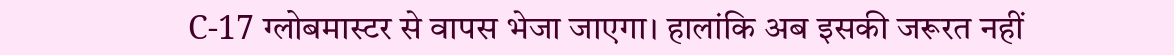C-17 ग्लोबमास्टर से वापस भेजा जाएगा। हालांकि अब इसकी जरूरत नहीं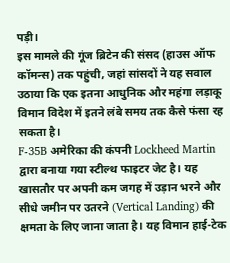पड़ी।
इस मामले की गूंज ब्रिटेन की संसद (हाउस ऑफ कॉमन्स) तक पहुंची, जहां सांसदों ने यह सवाल उठाया कि एक इतना आधुनिक और महंगा लड़ाकू विमान विदेश में इतने लंबे समय तक कैसे फंसा रह सकता है।
F-35B अमेरिका की कंपनी Lockheed Martin द्वारा बनाया गया स्टील्थ फाइटर जेट है। यह खासतौर पर अपनी कम जगह में उड़ान भरने और सीधे जमीन पर उतरने (Vertical Landing) की क्षमता के लिए जाना जाता है। यह विमान हाई-टेक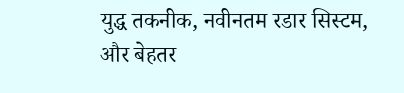युद्ध तकनीक, नवीनतम रडार सिस्टम, और बेहतर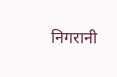निगरानी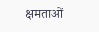क्षमताओं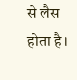से लैस होता है।